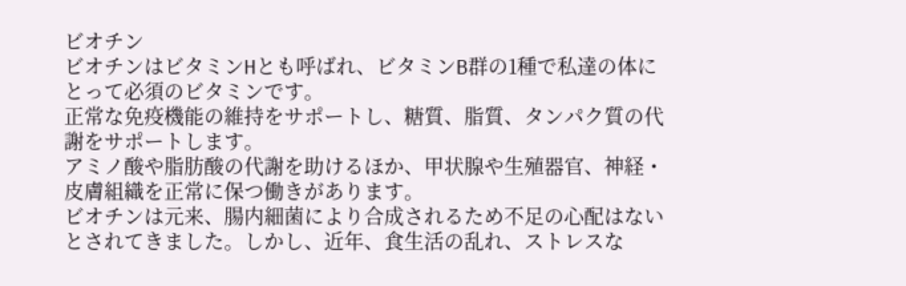ビオチン
ビオチンはビタミンHとも呼ばれ、ビタミンB群の1種で私達の体にとって必須のビタミンです。
正常な免疫機能の維持をサポートし、糖質、脂質、タンパク質の代謝をサポートします。
アミノ酸や脂肪酸の代謝を助けるほか、甲状腺や生殖器官、神経・皮膚組織を正常に保つ働きがあります。
ビオチンは元来、腸内細菌により合成されるため不足の心配はないとされてきました。しかし、近年、食生活の乱れ、ストレスな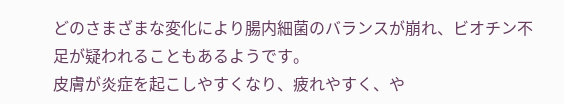どのさまざまな変化により腸内細菌のバランスが崩れ、ビオチン不足が疑われることもあるようです。
皮膚が炎症を起こしやすくなり、疲れやすく、や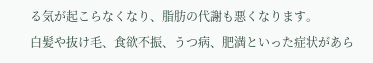る気が起こらなくなり、脂肪の代謝も悪くなります。
白髪や抜け毛、食欲不振、うつ病、肥満といった症状があら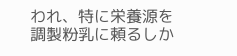われ、特に栄養源を調製粉乳に頼るしか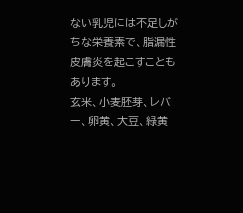ない乳児には不足しがちな栄養素で、脂漏性皮膚炎を起こすこともあります。
玄米、小麦胚芽、レバー、卵黄、大豆、緑黄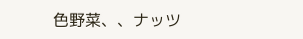色野菜、、ナッツ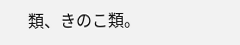類、きのこ類。